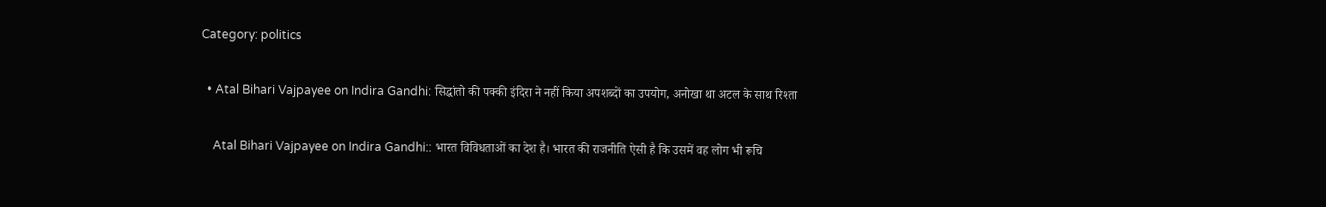Category: politics

  • Atal Bihari Vajpayee on Indira Gandhi: सिद्धांतो की पक्की इंदिरा ने नहीं किया अपशब्दों का उपयोग, अनोखा था अटल के साथ रिश्ता

    Atal Bihari Vajpayee on Indira Gandhi:: भारत विविधताओं का देश है। भारत की राजनीति ऐसी है कि उसमें वह लोग भी रूचि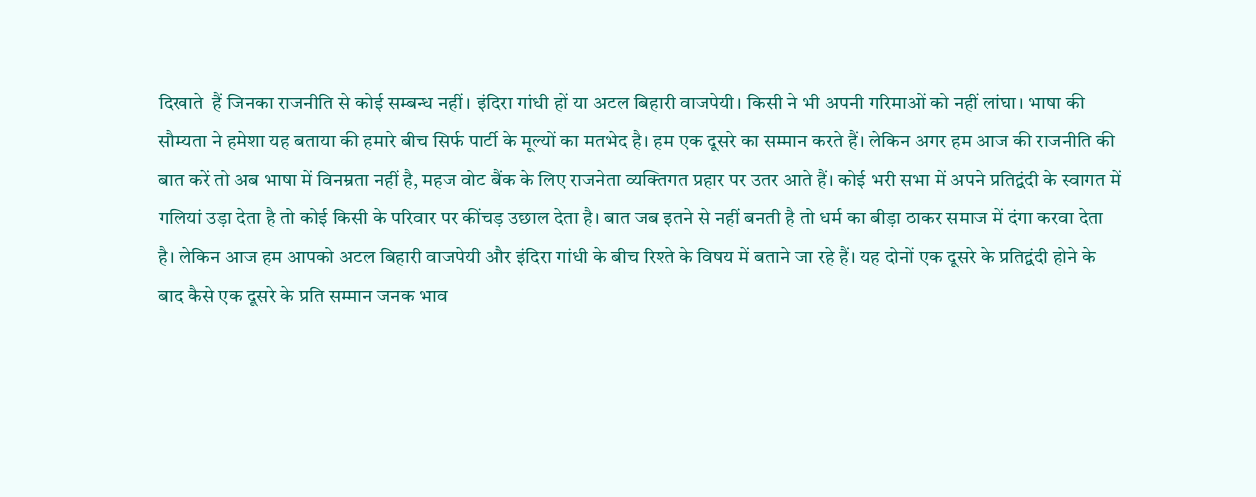दिखाते  हैं जिनका राजनीति से कोई सम्बन्ध नहीं। इंदिरा गांधी हों या अटल बिहारी वाजपेयी। किसी ने भी अपनी गरिमाओं को नहीं लांघा। भाषा की सौम्यता ने हमेशा यह बताया की हमारे बीच सिर्फ पार्टी के मूल्यों का मतभेद है। हम एक दूसरे का सम्मान करते हैं। लेकिन अगर हम आज की राजनीति की बात करें तो अब भाषा में विनम्रता नहीं है, महज वोट बैंक के लिए राजनेता व्यक्तिगत प्रहार पर उतर आते हैं। कोई भरी सभा में अपने प्रतिद्वंदी के स्वागत में गलियां उड़ा देता है तो कोई किसी के परिवार पर कींचड़ उछाल देता है। बात जब इतने से नहीं बनती है तो धर्म का बीड़ा ठाकर समाज में दंगा करवा देता है। लेकिन आज हम आपको अटल बिहारी वाजपेयी और इंदिरा गांधी के बीच रिश्ते के विषय में बताने जा रहे हैं। यह दोनों एक दूसरे के प्रतिद्वंदी होने के बाद कैसे एक दूसरे के प्रति सम्मान जनक भाव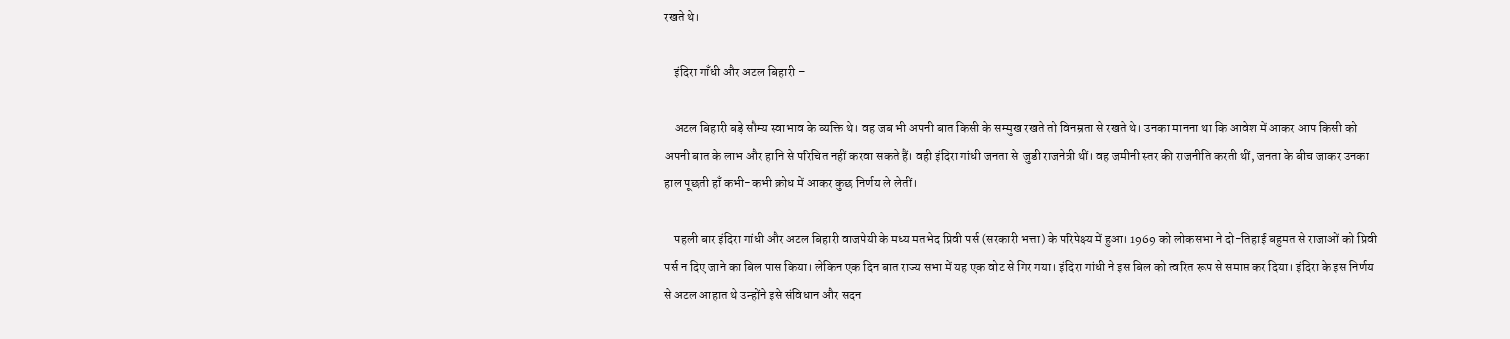रखते थे।

    इंदिरा गाँधी और अटल बिहारी –

    अटल बिहारी बड़े सौम्य स्वाभाव के व्यक्ति थे। वह जब भी अपनी बात किसी के सम्मुख रखते तो विनम्रता से रखते थे। उनका मानना था कि आवेश में आकर आप किसी को अपनी बात के लाभ और हानि से परिचित नहीं करवा सकते हैं। वही इंदिरा गांधी जनता से  जुडी राजनेत्री थीं। वह जमीनी स्तर की राजनीति करती थीं, जनता के बीच जाकर उनका हाल पूछती हाँ कभी-कभी क्रोध में आकर कुछ निर्णय ले लेतीं।

    पहली बार इंदिरा गांधी और अटल बिहारी वाजपेयी के मध्य मतभेद प्रिवी पर्स (सरकारी भत्ता) के परिपेक्ष्य में हुआ। 1969 को लोकसभा ने दो-तिहाई बहुमत से राजाओं को प्रिवी पर्स न दिए जाने का बिल पास किया। लेकिन एक दिन बात राज्य सभा में यह एक वोट से गिर गया। इंदिरा गांधी ने इस बिल को त्वरित रूप से समाप्त कर दिया। इंदिरा के इस निर्णय से अटल आहात थे उन्होंने इसे संविधान और सदन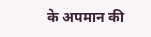के अपमान की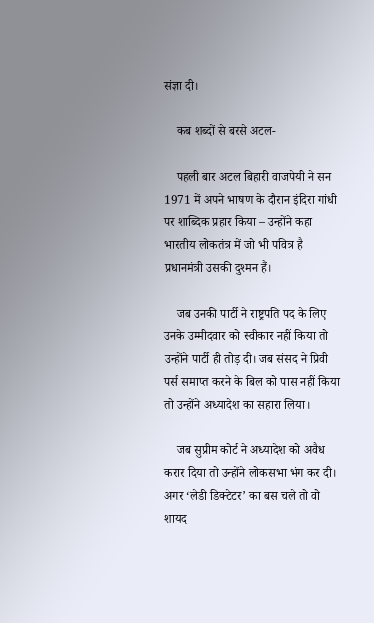संज्ञा दी।

    कब शब्दों से बरसे अटल-

    पहली बार अटल बिहारी वाजपेयी ने सन 1971 में अपने भाषण के दौरान इंदिरा गांधी पर शाब्दिक प्रहार किया – उन्होंने कहा भारतीय लोकतंत्र में जो भी पवित्र है प्रधानमंत्री उसकी दुश्मन हैं।

    जब उनकी पार्टी ने राष्ट्रपति पद के लिए उनके उम्मीदवार को स्वीकार नहीं किया तो उन्होंने पार्टी ही तोड़ दी। जब संसद ने प्रिवी पर्स समाप्त करने के बिल को पास नहीं किया तो उन्होंने अध्यादेश का सहारा लिया।

    जब सुप्रीम कोर्ट ने अध्यादेश को अवैध करार दिया तो उन्होंने लोकसभा भंग कर दी।  अगर ‘लेडी डिक्टेटर’ का बस चले तो वो शायद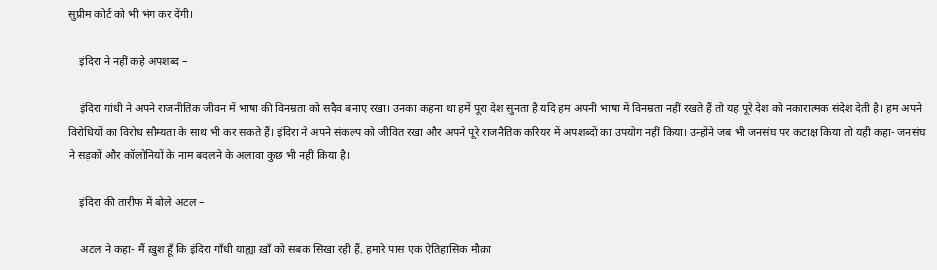सुप्रीम कोर्ट को भी भंग कर देंगी।

    इंदिरा ने नहीं कहे अपशब्द –

    इंदिरा गांधी ने अपने राजनीतिक जीवन में भाषा की विनम्रता को सदैव बनाए रखा। उनका कहना था हमें पूरा देश सुनता है यदि हम अपनी भाषा में विनम्रता नहीं रखते हैं तो यह पूरे देश को नकारात्मक संदेश देती है। हम अपने विरोधियों का विरोध सौम्यता के साथ भी कर सकते हैं। इंदिरा ने अपने संकल्प को जीवित रखा और अपने पूरे राजनैतिक करियर में अपशब्दों का उपयोग नहीं किया। उन्होंने जब भी जनसंघ पर कटाक्ष किया तो यही कहा- जनसंघ ने सड़कों और कॉलोनियों के नाम बदलने के अलावा कुछ भी नहीं किया है।

    इंदिरा की तारीफ में बोले अटल –

    अटल ने कहा- मैं ख़ुश हूँ कि इंदिरा गाँधी याह्या ख़ाँ को सबक सिखा रही हैं. हमारे पास एक ऐतिहासिक मौक़ा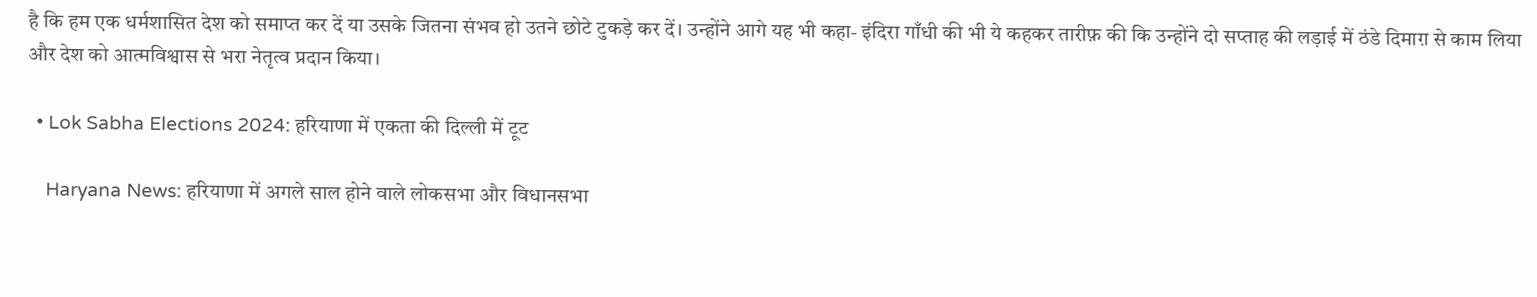है कि हम एक धर्मशासित देश को समाप्त कर दें या उसके जितना संभव हो उतने छोटे टुकड़े कर दें। उन्होंने आगे यह भी कहा- इंदिरा गाँधी की भी ये कहकर तारीफ़ की कि उन्होंने दो सप्ताह की लड़ाई में ठंडे दिमाग़ से काम लिया और देश को आत्मविश्वास से भरा नेतृत्व प्रदान किया।

  • Lok Sabha Elections 2024: हरियाणा में एकता की दिल्ली में टूट

    Haryana News: हरियाणा में अगले साल होने वाले लोकसभा और विधानसभा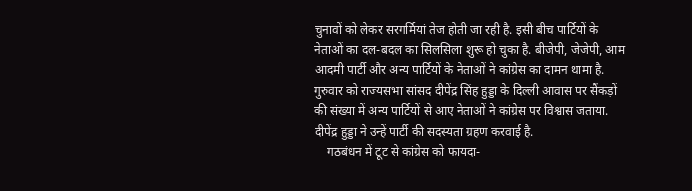चुनावों को लेकर सरगर्मियां तेज होती जा रही है. इसी बीच पार्टियों के नेताओं का दल-बदल का सिलसिला शुरू हो चुका है. बीजेपी, जेजेपी, आम आदमी पार्टी और अन्य पार्टियों के नेताओं ने कांग्रेस का दामन थामा है. गुरुवार को राज्यसभा सांसद दीपेंद्र सिंह हुड्डा के दिल्ली आवास पर सैंकड़ों की संख्या में अन्य पार्टियों से आए नेताओं ने कांग्रेस पर विश्वास जताया. दीपेंद्र हुड्डा ने उन्हें पार्टी की सदस्यता ग्रहण करवाई है.
    गठबंधन में टूट से कांग्रेस को फायदा-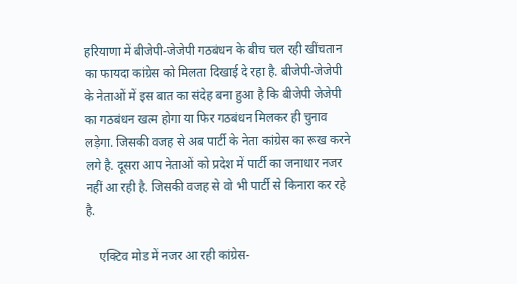हरियाणा में बीजेपी-जेजेपी गठबंधन के बीच चल रही खींचतान का फायदा कांग्रेस को मिलता दिखाई दे रहा है. बीजेपी-जेजेपी के नेताओं में इस बात का संदेह बना हुआ है कि बीजेपी जेजेपी का गठबंधन खत्म होगा या फिर गठबंधन मिलकर ही चुनाव लड़ेगा. जिसकी वजह से अब पार्टी के नेता कांग्रेस का रूख करने लगे है. दूसरा आप नेताओं को प्रदेश में पार्टी का जनाधार नजर नहीं आ रही है. जिसकी वजह से वो भी पार्टी से किनारा कर रहे है.

    एक्टिव मोड में नजर आ रही कांग्रेस-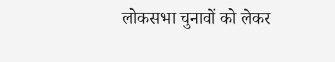लोकसभा चुनावों को लेकर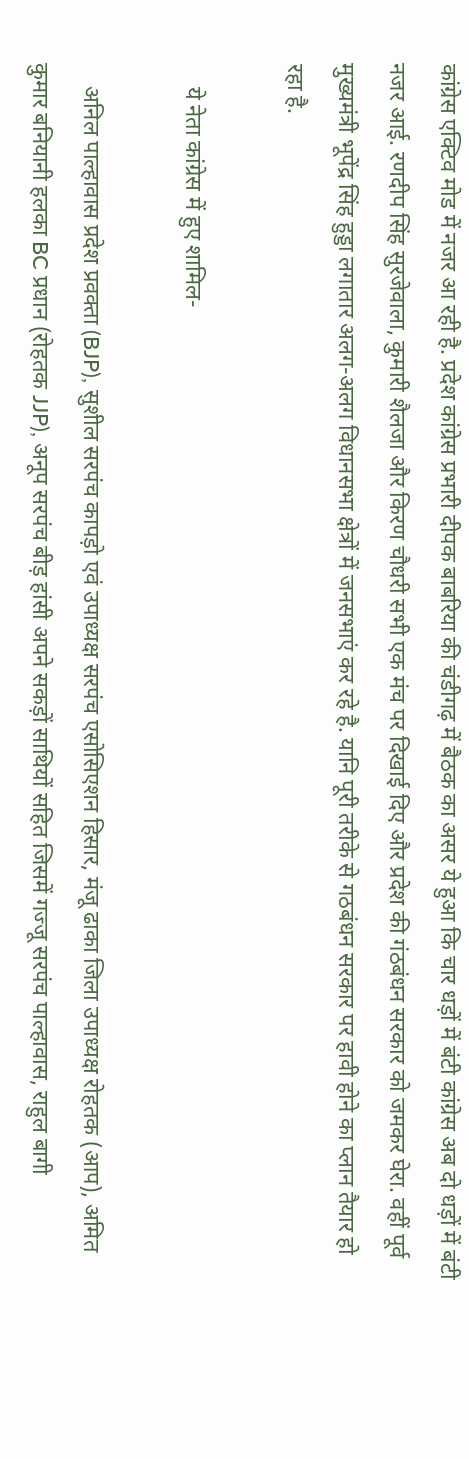कांग्रेस एक्टिव मोड में नजर आ रही है. प्रदेश कांग्रेस प्रभारी दीपक बाबरिया की चंडीगढ़ में बैठक का असर ये हुआ कि चार धड़ों में बंटी कांग्रेस अब दो धड़ों में बंटी नजर आई. रणदीप सिंह सुरजेवाला, कुमारी शैलजा और किरण चौधरी सभी एक मंच पर दिखाई दिए और प्रदेश की गंठबंधन सरकार को जमकर घेरा. वहीं पूर्व मुख्यमंत्री भूपेंद्र सिंह हुड्डा लगातार अलग-अलग विधानसभा क्षेत्रों में जनसभाएं कर रहे है. यानि पूरी तरीके से गठबंधन सरकार पर हावी होने का प्लान तैयार हो रहा है.

    ये नेता कांग्रेस में हुए शामिल-

    अनिल पाल्हावास प्रदेश प्रवक्ता (BJP), सुशील सरपंच कापड़ो एवं उपाध्यक्ष सरपंच एसोसिएशन हिसार, मंजू ढाका जिला उपाध्यक्ष रोहतक (आप), अमित कुमार बनियानी हलका BC प्रधान (रोहतक JJP), अनूप सरपंच बीड़ हांसी अपने सकड़ों साथियों सहित जिसमें गज्जू सरपंच पाल्हावास, राहुल बागी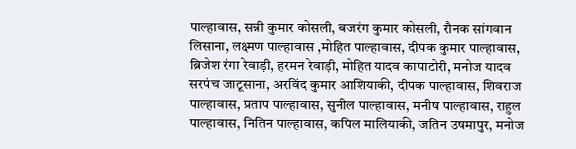पाल्हावास, सन्नी कुमार कोसली, बजरंग कुमार कोसली, रौनक सांगवान लिसाना, लक्ष्मण पाल्हावास ,मोहित पाल्हावास, दीपक कुमार पाल्हावास, ब्रिजेश रंगा रेवाड़ी, हरमन रेवाड़ी, मोहित यादव कापाटोरी, मनोज यादव सरपंच जाटूसाना, अरविंद कुमार आशियाकी, दीपक पाल्हावास, शिवराज पाल्हावास, प्रताप पाल्हावास, सुनील पाल्हावास, मनीष पाल्हावास, राहुल पाल्हावास, नितिन पाल्हावास, कपिल मालियाकी, जतिन उषमापुर, मनोज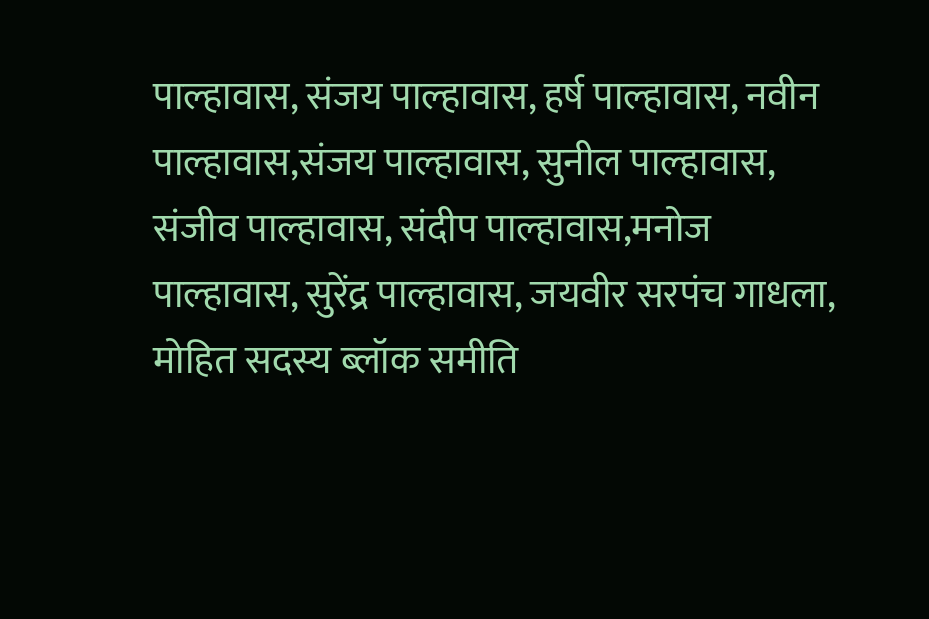पाल्हावास, संजय पाल्हावास, हर्ष पाल्हावास, नवीन पाल्हावास,संजय पाल्हावास, सुनील पाल्हावास, संजीव पाल्हावास, संदीप पाल्हावास,मनोज पाल्हावास, सुरेंद्र पाल्हावास, जयवीर सरपंच गाधला, मोहित सदस्य ब्लॉक समीति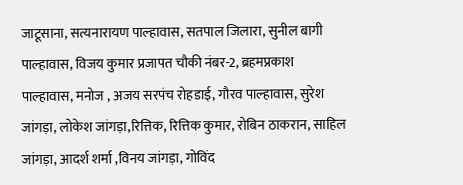जाटूसाना, सत्यनारायण पाल्हावास, सतपाल जिलारा, सुनील बागी पाल्हावास, विजय कुमार प्रजापत चौकी नंबर-2, ब्रहमप्रकाश पाल्हावास, मनोज , अजय सरपंच रोहडाई, गौरव पाल्हावास, सुरेश जांगड़ा, लोकेश जांगड़ा,रित्तिक, रित्तिक कुमार, रोबिन ठाकरान, साहिल जांगड़ा, आदर्श शर्मा ,विनय जांगड़ा, गोविंद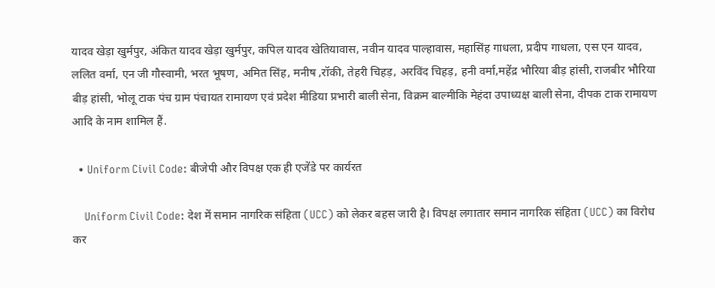यादव खेड़ा खुर्मपुर, अंकित यादव खेड़ा खुर्मपुर, कपिल यादव खेतियावास, नवीन यादव पाल्हावास, महासिंह गाधला, प्रदीप गाधला, एस एन यादव, ललित वर्मा, एन जी गौस्वामी, भरत भूषण, अमित सिंह, मनीष ,रॉकी, तेहरी चिहड़, अरविंद चिहड़, हनी वर्मा,महेंद्र भौरिया बीड़ हांसी, राजबीर भौरिया बीड़ हांसी, भोलू टाक पंच ग्राम पंचायत रामायण एवं प्रदेश मीडिया प्रभारी बाली सेना, विक्रम बाल्मीकि मेहंदा उपाध्यक्ष बाली सेना, दीपक टाक रामायण आदि के नाम शामिल हैं.

  • Uniform Civil Code: बीजेपी और विपक्ष एक ही एजेंडे पर कार्यरत

    Uniform Civil Code: देश में समान नागरिक संहिता (UCC) को लेकर बहस जारी है। विपक्ष लगातार समान नागरिक संहिता (UCC) का विरोध कर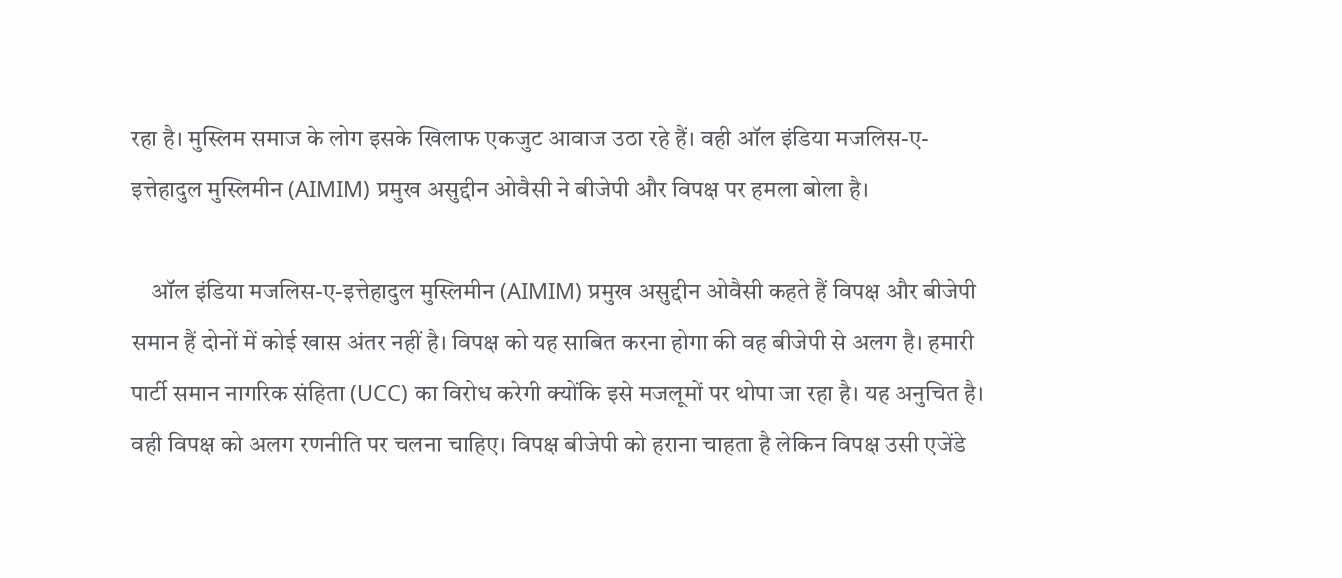रहा है। मुस्लिम समाज के लोग इसके खिलाफ एकजुट आवाज उठा रहे हैं। वही ऑल इंडिया मजलिस-ए-इत्तेहादुल मुस्लिमीन (AIMIM) प्रमुख असुद्दीन ओवैसी ने बीजेपी और विपक्ष पर हमला बोला है।

    ऑल इंडिया मजलिस-ए-इत्तेहादुल मुस्लिमीन (AIMIM) प्रमुख असुद्दीन ओवैसी कहते हैं विपक्ष और बीजेपी समान हैं दोनों में कोई खास अंतर नहीं है। विपक्ष को यह साबित करना होगा की वह बीजेपी से अलग है। हमारी पार्टी समान नागरिक संहिता (UCC) का विरोध करेगी क्योंकि इसे मजलूमों पर थोपा जा रहा है। यह अनुचित है। वही विपक्ष को अलग रणनीति पर चलना चाहिए। विपक्ष बीजेपी को हराना चाहता है लेकिन विपक्ष उसी एजेंडे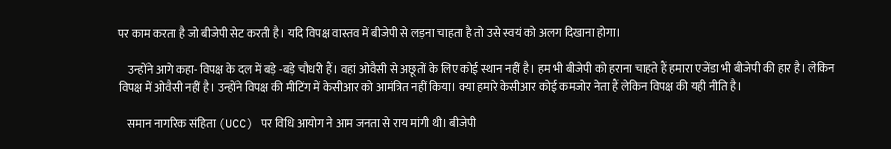पर काम करता है जो बीजेपी सेट करती है। यदि विपक्ष वास्तव में बीजेपी से लड़ना चाहता है तो उसे स्वयं को अलग दिखाना होगा।

    उन्होंने आगे कहा- विपक्ष के दल में बड़े -बड़े चौधरी हैं। वहां ओवैसी से अछूतों के लिए कोई स्थान नहीं है। हम भी बीजेपी को हराना चाहते हैं हमारा एजेंडा भी बीजेपी की हार है। लेकिन विपक्ष में ओवैसी नहीं है। उन्होंने विपक्ष की मीटिंग में केसीआर को आमंत्रित नहीं किया। क्या हमारे केसीआर कोई कमजोर नेता हैं लेकिन विपक्ष की यही नीति है।

    समान नागरिक संहिता (UCC) पर विधि आयोग ने आम जनता से राय मांगी थी। बीजेपी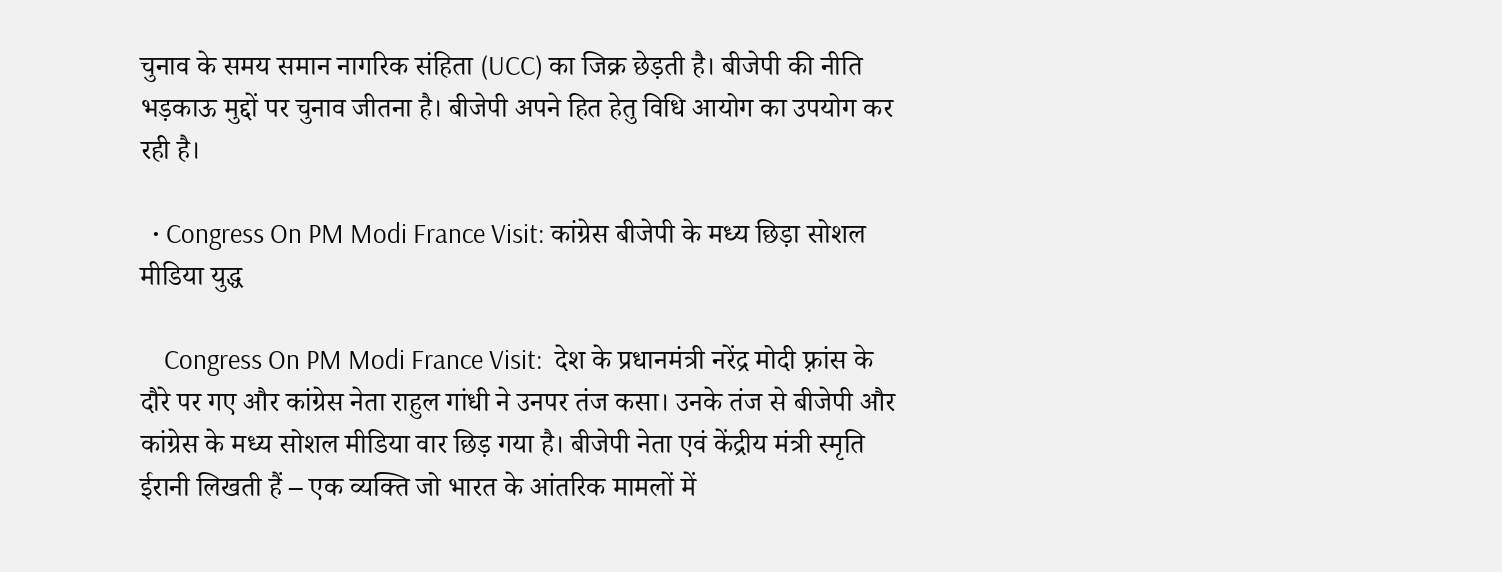चुनाव के समय समान नागरिक संहिता (UCC) का जिक्र छेड़ती है। बीजेपी की नीति भड़काऊ मुद्दों पर चुनाव जीतना है। बीजेपी अपने हित हेतु विधि आयोग का उपयोग कर रही है।

  • Congress On PM Modi France Visit: कांग्रेस बीजेपी के मध्य छिड़ा सोशल मीडिया युद्ध

    Congress On PM Modi France Visit:  देश के प्रधानमंत्री नरेंद्र मोदी फ़्रांस के दौरे पर गए और कांग्रेस नेता राहुल गांधी ने उनपर तंज कसा। उनके तंज से बीजेपी और कांग्रेस के मध्य सोशल मीडिया वार छिड़ गया है। बीजेपी नेता एवं केंद्रीय मंत्री स्मृति ईरानी लिखती हैं – एक व्यक्ति जो भारत के आंतरिक मामलों में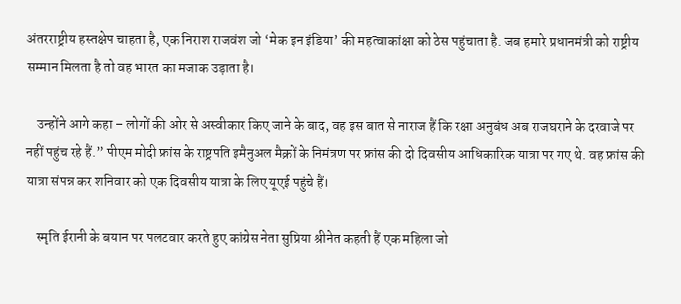अंतरराष्ट्रीय हस्तक्षेप चाहता है, एक निराश राजवंश जो ‘मेक इन इंडिया’ की महत्वाकांक्षा को ठेस पहुंचाता है. जब हमारे प्रधानमंत्री को राष्ट्रीय सम्मान मिलता है तो वह भारत का मजाक उड़ाता है।

    उन्होंने आगे कहा – लोगों की ओर से अस्वीकार किए जाने के बाद, वह इस बात से नाराज हैं कि रक्षा अनुबंध अब राजघराने के दरवाजे पर नहीं पहुंच रहे हैं.” पीएम मोदी फ्रांस के राष्ट्रपति इमैनुअल मैक्रों के निमंत्रण पर फ्रांस की दो दिवसीय आधिकारिक यात्रा पर गए थे. वह फ्रांस की यात्रा संपन्न कर शनिवार को एक दिवसीय यात्रा के लिए यूएई पहुंचे हैं।

    स्मृति ईरानी के बयान पर पलटवार करते हुए कांग्रेस नेता सुप्रिया श्रीनेत कहती हैं एक महिला जो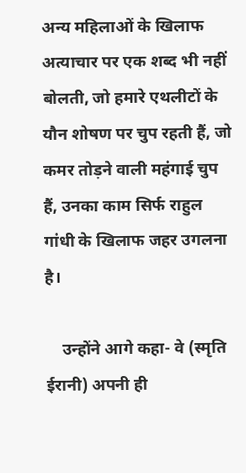अन्य महिलाओं के खिलाफ अत्याचार पर एक शब्द भी नहीं बोलती, जो हमारे एथलीटों के यौन शोषण पर चुप रहती हैं, जो कमर तोड़ने वाली महंगाई चुप हैं, उनका काम सिर्फ राहुल गांधी के खिलाफ जहर उगलना है।

    उन्होंने आगे कहा- वे (स्मृति ईरानी) अपनी ही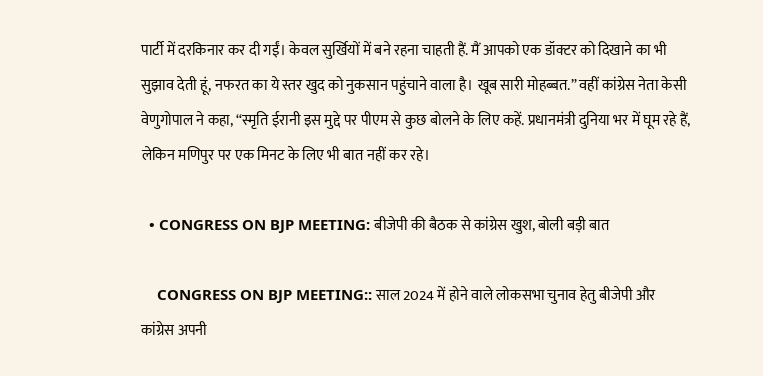पार्टी में दरकिनार कर दी गईं। केवल सुर्खियों में बने रहना चाहती हैं. मैं आपको एक डॉक्टर को दिखाने का भी सुझाव देती हूं, नफरत का ये स्तर खुद को नुकसान पहुंचाने वाला है। खूब सारी मोहब्बत.” वहीं कांग्रेस नेता केसी वेणुगोपाल ने कहा, “स्मृति ईरानी इस मुद्दे पर पीएम से कुछ बोलने के लिए कहें. प्रधानमंत्री दुनिया भर में घूम रहे हैं, लेकिन मणिपुर पर एक मिनट के लिए भी बात नहीं कर रहे।

  • CONGRESS ON BJP MEETING: बीजेपी की बैठक से कांग्रेस खुश, बोली बड़ी बात

    CONGRESS ON BJP MEETING:: साल 2024 में होने वाले लोकसभा चुनाव हेतु बीजेपी और कांग्रेस अपनी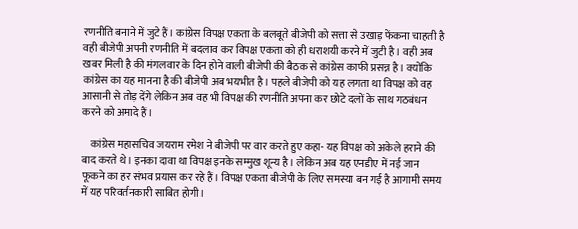रणनीति बनाने में जुटे हैं। कांग्रेस विपक्ष एकता के बलबूते बीजेपी को सत्ता से उखाड़ फेंकना चाहती है वही बीजेपी अपनी रणनीति में बदलाव कर विपक्ष एकता को ही धराशयी करने में जुटी है। वही अब खबर मिली है की मंगलवार के दिन होने वाली बीजेपी की बैठक से कांग्रेस काफी प्रसन्न है। क्योंकि कांग्रेस का यह मानना है की बीजेपी अब भयभीत है। पहले बीजेपी को यह लगता था विपक्ष को वह आसानी से तोड़ देंगे लेकिन अब वह भी विपक्ष की रणनीति अपना कर छोटे दलों के साथ गठबंधन करने को अमादे हैं।

    कांग्रेस महासचिव जयराम रमेश ने बीजेपी पर वार करते हुए कहा- यह विपक्ष को अकेले हराने की बाद करते थे। इनका दावा था विपक्ष इनके सम्मुख शून्य है। लेकिन अब यह एनडीए में नई जान फूकने का हर संभव प्रयास कर रहे हैं। विपक्ष एकता बीजेपी के लिए समस्या बन गई है आगामी समय में यह परिवर्तनकारी साबित होगी।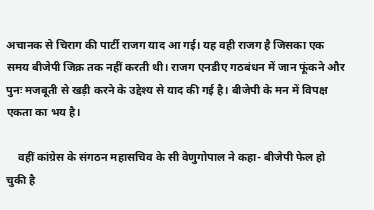अचानक से चिराग की पार्टी राजग याद आ गई। यह वही राजग है जिसका एक समय बीजेपी जिक्र तक नहीं करती थी। राजग एनडीए गठबंधन में जान फूंकने और पुनः मजबूती से खड़ी करने के उद्देश्य से याद की गई है। बीजेपी के मन में विपक्ष एकता का भय है।

    वहीं कांग्रेस के संगठन महासचिव के सी वेणुगोपाल ने कहा- बीजेपी फेल हो चुकी है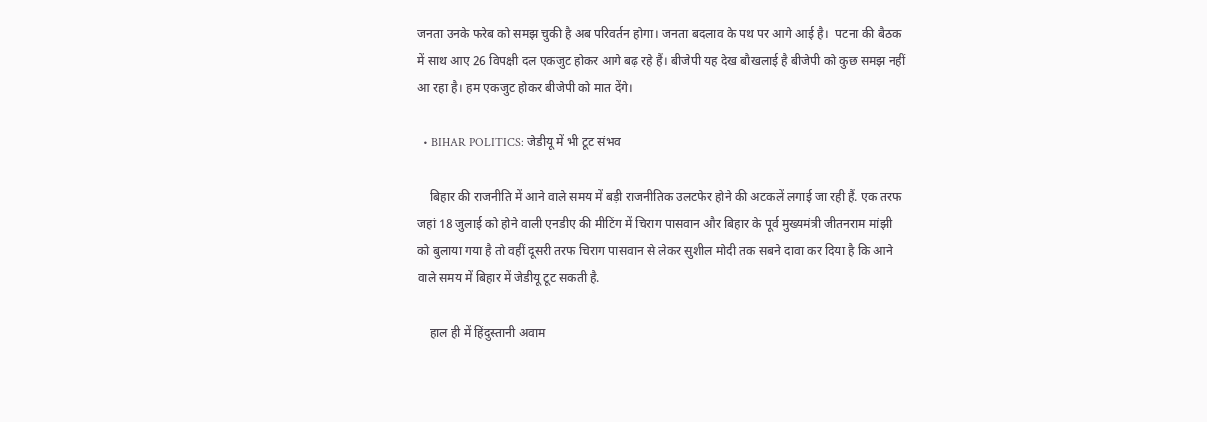जनता उनके फरेब को समझ चुकी है अब परिवर्तन होगा। जनता बदलाव के पथ पर आगे आई है।  पटना की बैठक में साथ आए 26 विपक्षी दल एकजुट होकर आगे बढ़ रहे हैं। बीजेपी यह देख बौखलाई है बीजेपी को कुछ समझ नहीं आ रहा है। हम एकजुट होकर बीजेपी को मात देंगे।

  • BIHAR POLITICS: जेडीयू में भी टूट संभव

    बिहार की राजनीति में आने वाले समय में बड़ी राजनीतिक उलटफेर होने की अटकलें लगाई जा रही हैं. एक तरफ जहां 18 जुलाई को होने वाली एनडीए की मीटिंग में चिराग पासवान और बिहार के पूर्व मुख्यमंत्री जीतनराम मांझी को बुलाया गया है तो वहीं दूसरी तरफ चिराग पासवान से लेकर सुशील मोदी तक सबने दावा कर दिया है कि आने वाले समय में बिहार में जेडीयू टूट सकती है.

    हाल ही में हिंदुस्तानी अवाम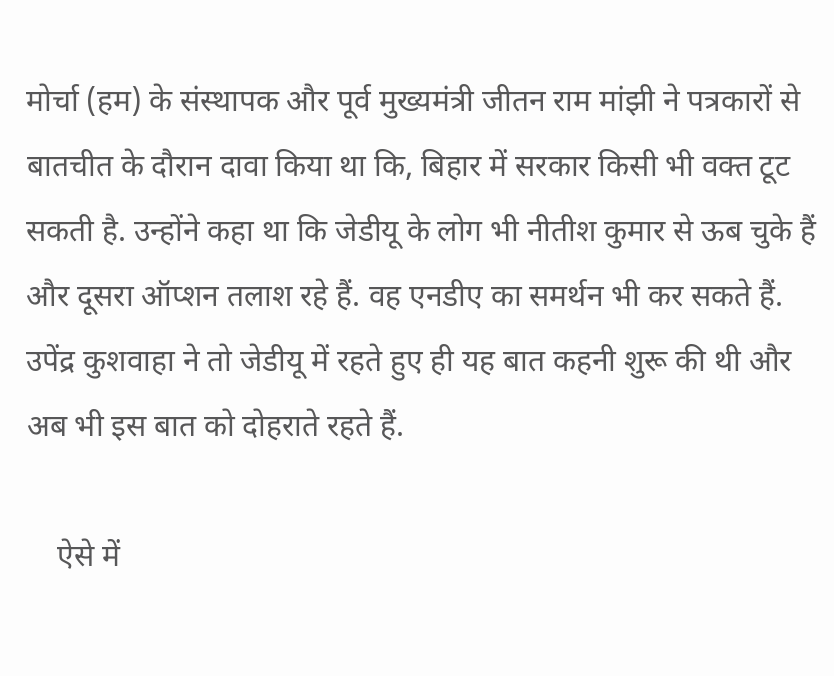मोर्चा (हम) के संस्थापक और पूर्व मुख्यमंत्री जीतन राम मांझी ने पत्रकारों से बातचीत के दौरान दावा किया था कि, बिहार में सरकार किसी भी वक्त टूट सकती है. उन्होंने कहा था कि जेडीयू के लोग भी नीतीश कुमार से ऊब चुके हैं और दूसरा ऑप्शन तलाश रहे हैं. वह एनडीए का समर्थन भी कर सकते हैं. उपेंद्र कुशवाहा ने तो जेडीयू में रहते हुए ही यह बात कहनी शुरू की थी और अब भी इस बात को दोहराते रहते हैं.

    ऐसे में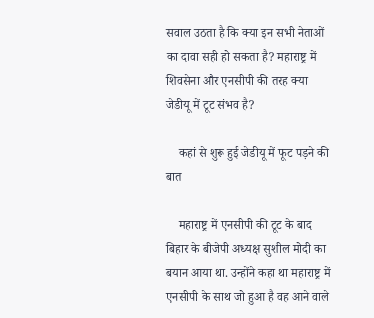सवाल उठता है कि क्या इन सभी नेताओं का दावा सही हो सकता है? महाराष्ट्र में शिवसेना और एनसीपी की तरह क्या जेडीयू में टूट संभव है?

    कहां से शुरू हुई जेडीयू में फूट पड़ने की बात

    महाराष्ट्र में एनसीपी की टूट के बाद बिहार के बीजेपी अध्यक्ष सुशील मोदी का बयान आया था. उन्होंने कहा था महाराष्ट्र में एनसीपी के साथ जो हुआ है वह आने वाले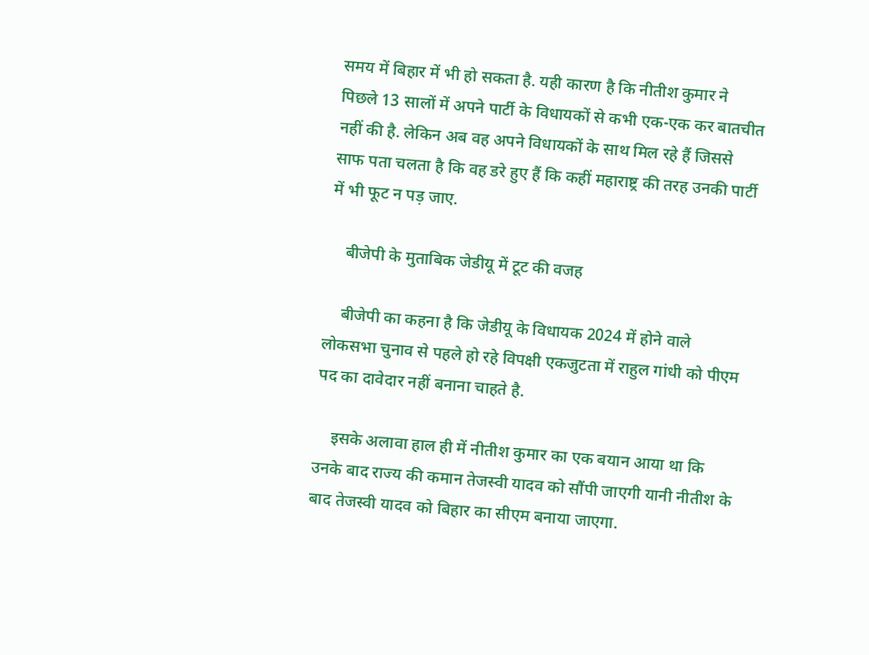समय में बिहार में भी हो सकता है. यही कारण है कि नीतीश कुमार ने पिछले 13 सालों में अपने पार्टी के विधायकों से कभी एक-एक कर बातचीत नहीं की है. लेकिन अब वह अपने विधायकों के साथ मिल रहे हैं जिससे साफ पता चलता है कि वह डरे हुए हैं कि कहीं महाराष्ट्र की तरह उनकी पार्टी में भी फूट न पड़ जाए.

    बीजेपी के मुताबिक जेडीयू में टूट की वजह

    बीजेपी का कहना है कि जेडीयू के विधायक 2024 में होने वाले लोकसभा चुनाव से पहले हो रहे विपक्षी एकजुटता में राहुल गांधी को पीएम पद का दावेदार नहीं बनाना चाहते है.

    इसके अलावा हाल ही में नीतीश कुमार का एक बयान आया था कि उनके बाद राज्य की कमान तेजस्वी यादव को सौंपी जाएगी यानी नीतीश के बाद तेजस्वी यादव को बिहार का सीएम बनाया जाएगा.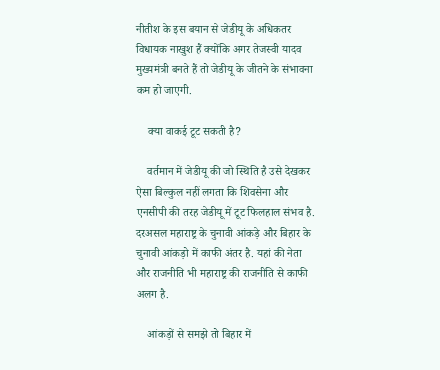नीतीश के इस बयान से जेडीयू के अधिकतर विधायक नाखुश हैं क्योंकि अगर तेजस्वी यादव मुख्यमंत्री बनते हैं तो जेडीयू के जीतने के संभावना कम हो जाएगी.

    क्या वाकई टूट सकती है?

    वर्तमान में जेडीयू की जो स्थिति है उसे देखकर ऐसा बिल्कुल नहीं लगता कि शिवसेना और एनसीपी की तरह जेडीयू में टूट फिलहाल संभव है. दरअसल महाराष्ट्र के चुनावी आंकड़े और बिहार के चुनावी आंकड़ो में काफी अंतर है. यहां की नेता और राजनीति भी महाराष्ट्र की राजनीति से काफी अलग है.

    आंकड़ों से समझे तो बिहार में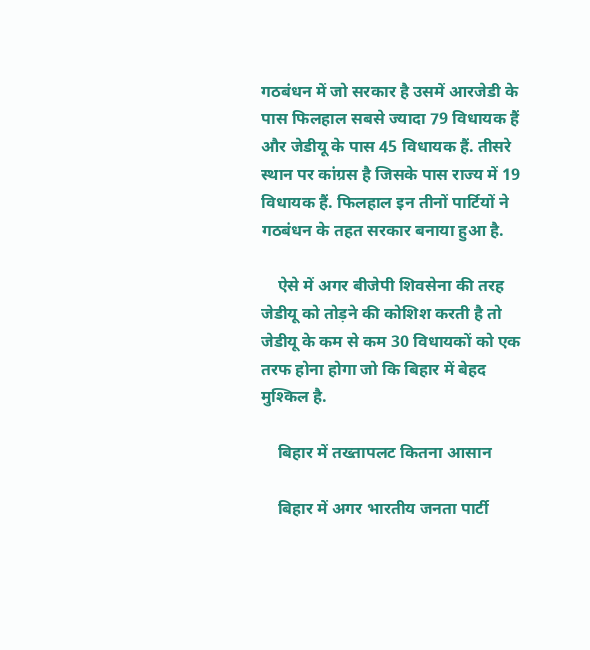गठबंधन में जो सरकार है उसमें आरजेडी के पास फिलहाल सबसे ज्यादा 79 विधायक हैं और जेडीयू के पास 45 विधायक हैं. तीसरे स्थान पर कांग्रस है जिसके पास राज्य में 19 विधायक हैं. फिलहाल इन तीनों पार्टियों ने गठबंधन के तहत सरकार बनाया हुआ है.

    ऐसे में अगर बीजेपी शिवसेना की तरह जेडीयू को तोड़ने की कोशिश करती है तो जेडीयू के कम से कम 30 विधायकों को एक तरफ होना होगा जो कि बिहार में बेहद मुश्किल है.

    बिहार में तख्तापलट कितना आसान

    बिहार में अगर भारतीय जनता पार्टी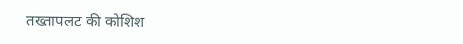तख्तापलट की कोशिश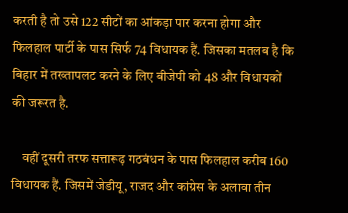करती है तो उसे 122 सीटों का आंकड़ा पार करना होगा और फिलहाल पार्टी के पास सिर्फ 74 विधायक हैं. जिसका मतलब है कि बिहार में तख्तापलट करने के लिए बीजेपी को 48 और विधायकों की जरूरत है.

    वहीं दूसरी तरफ सत्तारूढ़ गठबंधन के पास फिलहाल करीब 160 विधायक हैं. जिसमें जेडीयू, राजद और कांग्रेस के अलावा तीन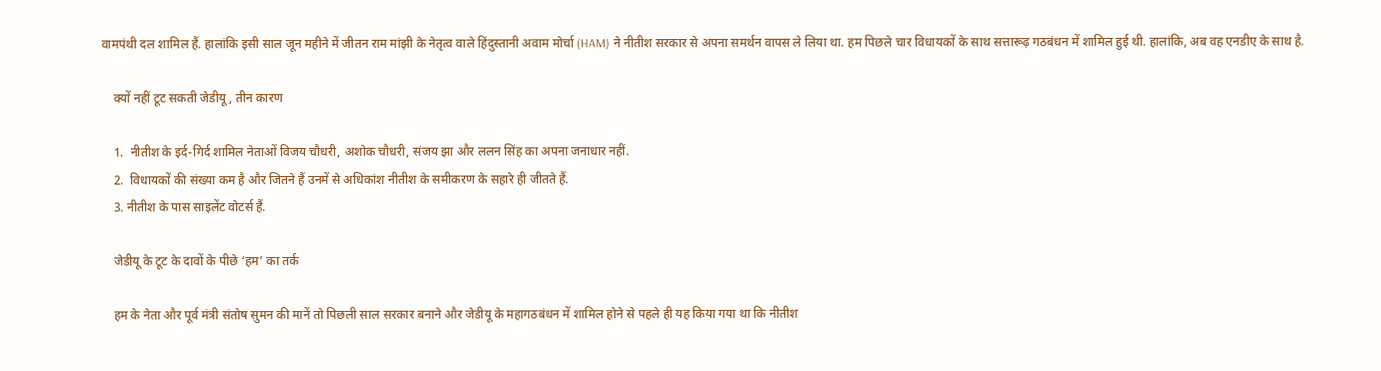वामपंथी दल शामिल हैं. हालांकि इसी साल जून महीने में जीतन राम मांझी के नेतृत्व वाले हिंदुस्तानी अवाम मोर्चा (HAM) ने नीतीश सरकार से अपना समर्थन वापस ले लिया था. हम पिछले चार विधायकों के साथ सत्तारूढ़ गठबंधन में शामिल हुई थी. हालांकि, अब वह एनडीए के साथ है.

    क्यों नहीं टूट सकती जेडीयू, तीन कारण

    1.  नीतीश के इर्द-गिर्द शामिल नेताओं विजय चौधरी, अशोक चौधरी, संजय झा और ललन सिंह का अपना जनाधार नहीं.
    2.  विधायकों की संख्या कम है और जितने हैं उनमें से अधिकांश नीतीश के समीकरण के सहारे ही जीतते हैं.
    3. नीतीश के पास साइलेंट वोटर्स हैं.

    जेडीयू के टूट के दावों के पीछे ‘हम’ का तर्क

    हम के नेता और पूर्व मंत्री संतोष सुमन की मानें तो पिछली साल सरकार बनाने और जेडीयू के महागठबंधन में शामिल होने से पहले ही यह किया गया था कि नीतीश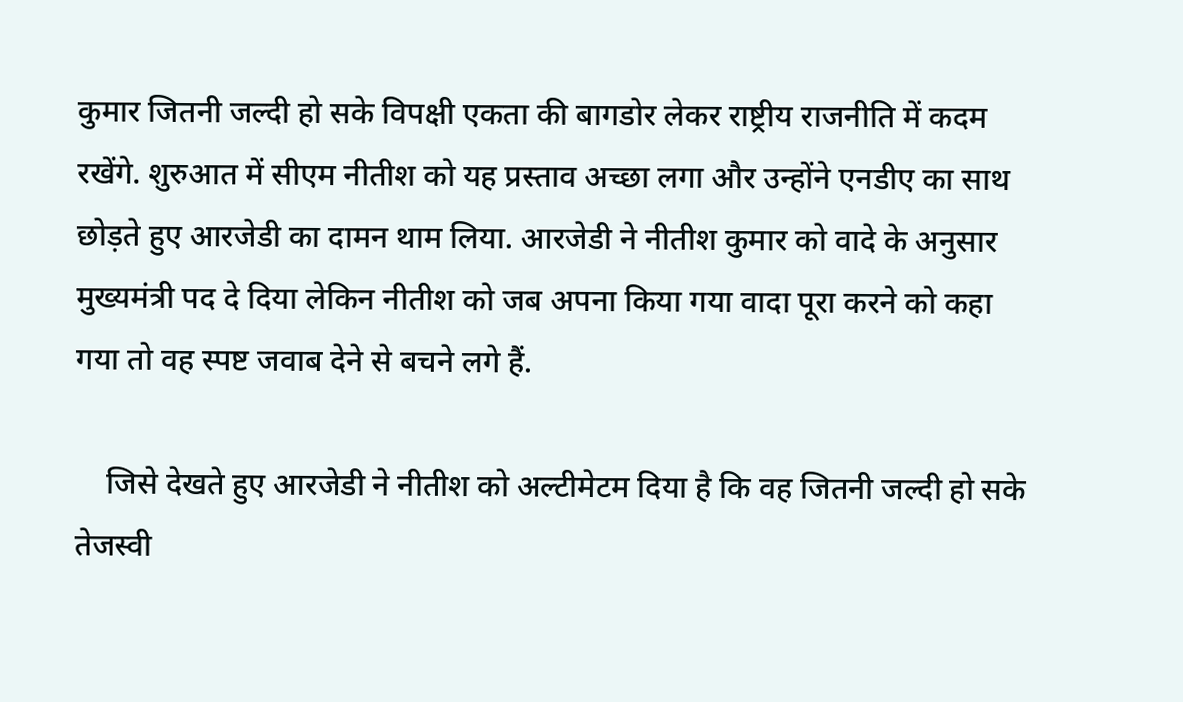कुमार जितनी जल्दी हो सके विपक्षी एकता की बागडोर लेकर राष्ट्रीय राजनीति में कदम रखेंगे. शुरुआत में सीएम नीतीश को यह प्रस्ताव अच्छा लगा और उन्होंने एनडीए का साथ छोड़ते हुए आरजेडी का दामन थाम लिया. आरजेडी ने नीतीश कुमार को वादे के अनुसार मुख्यमंत्री पद दे दिया लेकिन नीतीश को जब अपना किया गया वादा पूरा करने को कहा गया तो वह स्पष्ट जवाब देने से बचने लगे हैं.

    जिसे देखते हुए आरजेडी ने नीतीश को अल्टीमेटम दिया है कि वह जितनी जल्दी हो सके तेजस्वी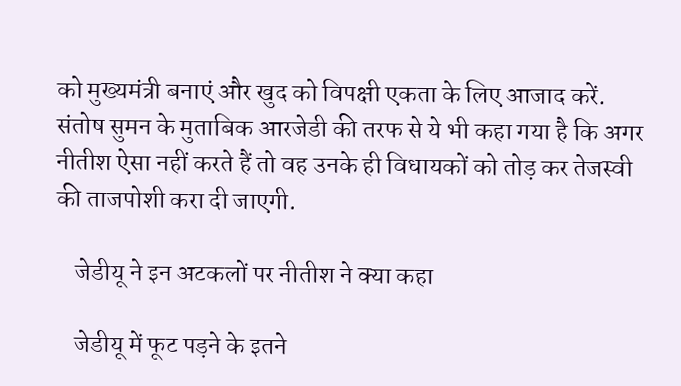को मुख्यमंत्री बनाएं और खुद को विपक्षी एकता के लिए आजाद करें. संतोष सुमन के मुताबिक आरजेडी की तरफ से ये भी कहा गया है कि अगर नीतीश ऐसा नहीं करते हैं तो वह उनके ही विधायकों को तोड़ कर तेजस्वी की ताजपोशी करा दी जाएगी.

    जेडीयू ने इन अटकलों पर नीतीश ने क्या कहा

    जेडीयू में फूट पड़ने के इतने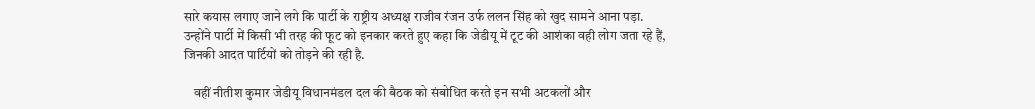सारे कयास लगाए जाने लगे कि पार्टी के राष्ट्रीय अध्यक्ष राजीव रंजन उर्फ ललन सिंह को खुद सामने आना पड़ा. उन्होंने पार्टी में किसी भी तरह की फूट को इनकार करते हुए कहा कि जेडीयू में टूट की आशंका वही लोग जता रहे हैं, जिनकी आदत पार्टियों को तोड़ने की रही है.

    वहीं नीतीश कुमार जेडीयू विधानमंडल दल की बैठक को संबोधित करते इन सभी अटकलों और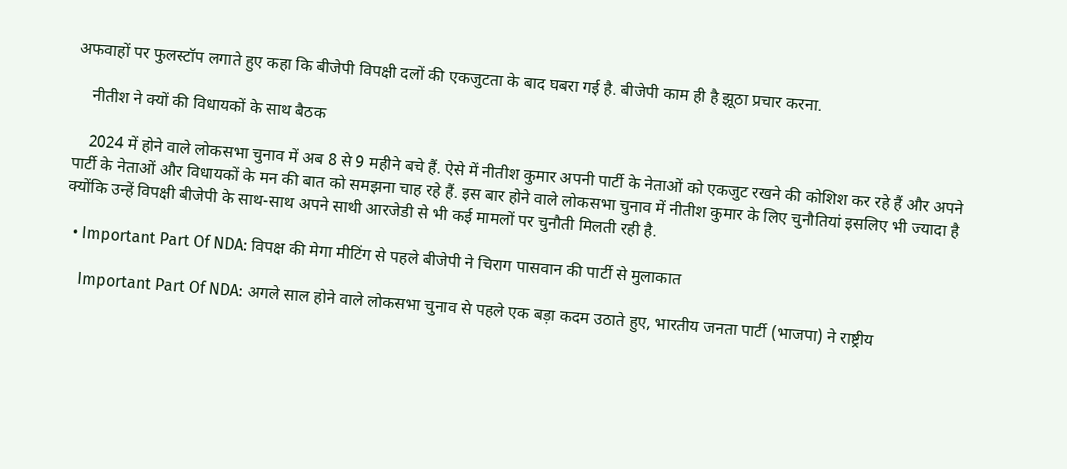अफवाहों पर फुलस्टॉप लगाते हुए कहा कि बीजेपी विपक्षी दलों की एकजुटता के बाद घबरा गई है. बीजेपी काम ही है झूठा प्रचार करना.

    नीतीश ने क्यों की विधायकों के साथ बैठक

    2024 में होने वाले लोकसभा चुनाव में अब 8 से 9 महीने बचे हैं. ऐसे में नीतीश कुमार अपनी पार्टी के नेताओं को एकजुट रखने की कोशिश कर रहे हैं और अपने पार्टी के नेताओं और विधायकों के मन की बात को समझना चाह रहे हैं. इस बार होने वाले लोकसभा चुनाव में नीतीश कुमार के लिए चुनौतियां इसलिए भी ज्यादा है क्योंकि उन्हें विपक्षी बीजेपी के साथ-साथ अपने साथी आरजेडी से भी कई मामलों पर चुनौती मिलती रही है.

  • Important Part Of NDA: विपक्ष की मेगा मीटिंग से पहले बीजेपी ने चिराग पासवान की पार्टी से मुलाकात

    Important Part Of NDA: अगले साल होने वाले लोकसभा चुनाव से पहले एक बड़ा कदम उठाते हुए, भारतीय जनता पार्टी (भाजपा) ने राष्ट्रीय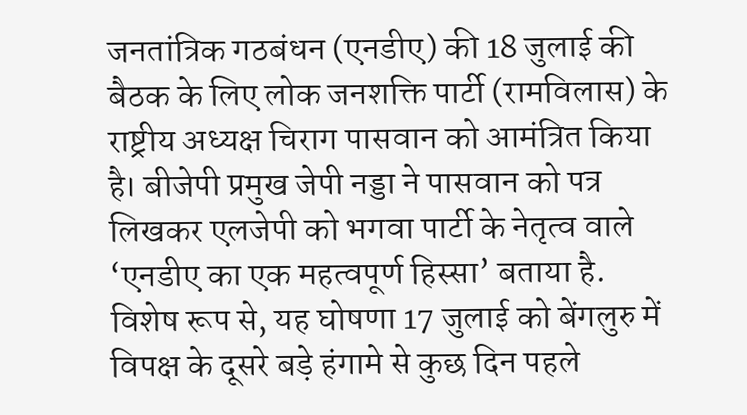जनतांत्रिक गठबंधन (एनडीए) की 18 जुलाई की बैठक के लिए लोक जनशक्ति पार्टी (रामविलास) के राष्ट्रीय अध्यक्ष चिराग पासवान को आमंत्रित किया है। बीजेपी प्रमुख जेपी नड्डा ने पासवान को पत्र लिखकर एलजेपी को भगवा पार्टी के नेतृत्व वाले ‘एनडीए का एक महत्वपूर्ण हिस्सा’ बताया है. विशेष रूप से, यह घोषणा 17 जुलाई को बेंगलुरु में विपक्ष के दूसरे बड़े हंगामे से कुछ दिन पहले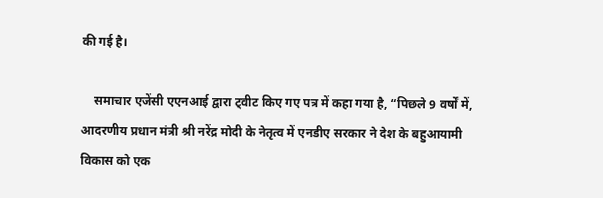की गई है।

    समाचार एजेंसी एएनआई द्वारा ट्वीट किए गए पत्र में कहा गया है, “पिछले 9 वर्षों में, आदरणीय प्रधान मंत्री श्री नरेंद्र मोदी के नेतृत्व में एनडीए सरकार ने देश के बहुआयामी विकास को एक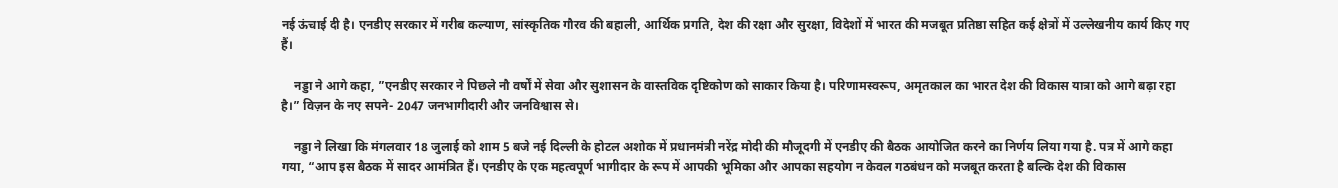नई ऊंचाई दी है। एनडीए सरकार में गरीब कल्याण, सांस्कृतिक गौरव की बहाली, आर्थिक प्रगति, देश की रक्षा और सुरक्षा, विदेशों में भारत की मजबूत प्रतिष्ठा सहित कई क्षेत्रों में उल्लेखनीय कार्य किए गए हैं।

    नड्डा ने आगे कहा, ”एनडीए सरकार ने पिछले नौ वर्षों में सेवा और सुशासन के वास्तविक दृष्टिकोण को साकार किया है। परिणामस्वरूप, अमृतकाल का भारत देश की विकास यात्रा को आगे बढ़ा रहा है।” विज़न के नए सपने- 2047 जनभागीदारी और जनविश्वास से।

    नड्डा ने लिखा कि मंगलवार 18 जुलाई को शाम 5 बजे नई दिल्ली के होटल अशोक में प्रधानमंत्री नरेंद्र मोदी की मौजूदगी में एनडीए की बैठक आयोजित करने का निर्णय लिया गया है. पत्र में आगे कहा गया, “आप इस बैठक में सादर आमंत्रित हैं। एनडीए के एक महत्वपूर्ण भागीदार के रूप में आपकी भूमिका और आपका सहयोग न केवल गठबंधन को मजबूत करता है बल्कि देश की विकास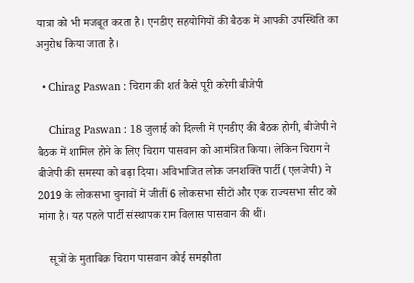यात्रा को भी मजबूत करता है। एनडीए सहयोगियों की बैठक में आपकी उपस्थिति का अनुरोध किया जाता है।

  • Chirag Paswan : चिराग की शर्त कैसे पूरी करेगी बीजेपी

    Chirag Paswan : 18 जुलाई को दिल्ली में एनडीए की बैठक होगी, बीजेपी ने बैठक में शामिल होने के लिए चिराग पासवान को आमंत्रित किया। लेकिन चिराग ने बीजेपी की समस्या को बढ़ा दिया। अविभाजित लोक जनशक्ति पार्टी (एलजेपी) ने 2019 के लोकसभा चुनावों में जीतीं 6 लोकसभा सीटों और एक राज्यसभा सीट को मांगा है। यह पहले पार्टी संस्थापक राम विलास पासवान की थीं।

    सूत्रों के मुताबिक़ चिराग पासवान कोई समझौता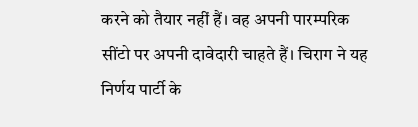करने को तैयार नहीं हैं। वह अपनी पारम्परिक सींटो पर अपनी दावेदारी चाहते हैं। चिराग ने यह निर्णय पार्टी के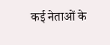कई नेताओं के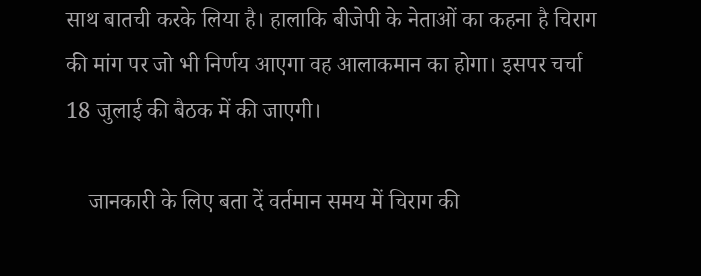साथ बातची करके लिया है। हालाकि बीजेपी के नेताओं का कहना है चिराग की मांग पर जो भी निर्णय आएगा वह आलाकमान का होगा। इसपर चर्चा 18 जुलाई की बैठक में की जाएगी।

    जानकारी के लिए बता दें वर्तमान समय में चिराग की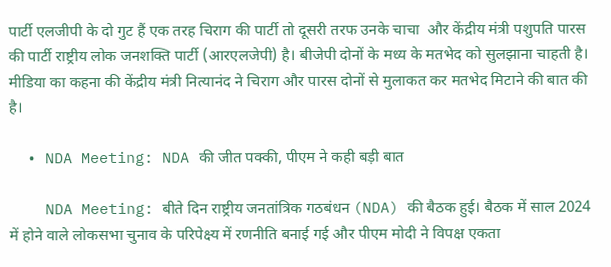पार्टी एलजीपी के दो गुट हैं एक तरह चिराग की पार्टी तो दूसरी तरफ उनके चाचा  और केंद्रीय मंत्री पशुपति पारस की पार्टी राष्ट्रीय लोक जनशक्ति पार्टी (आरएलजेपी) है। बीजेपी दोनों के मध्य के मतभेद को सुलझाना चाहती है। मीडिया का कहना की केंद्रीय मंत्री नित्यानंद ने चिराग और पारस दोनों से मुलाकत कर मतभेद मिटाने की बात की है।

  • NDA Meeting: NDA की जीत पक्की, पीएम ने कही बड़ी बात

    NDA Meeting: बीते दिन राष्ट्रीय जनतांत्रिक गठबंधन (NDA) की बैठक हुई। बैठक में साल 2024 में होने वाले लोकसभा चुनाव के परिपेक्ष्य में रणनीति बनाई गई और पीएम मोदी ने विपक्ष एकता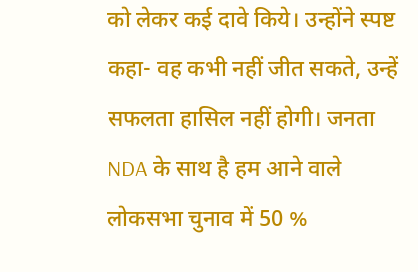को लेकर कई दावे किये। उन्होंने स्पष्ट कहा- वह कभी नहीं जीत सकते, उन्हें सफलता हासिल नहीं होगी। जनता NDA के साथ है हम आने वाले लोकसभा चुनाव में 50 %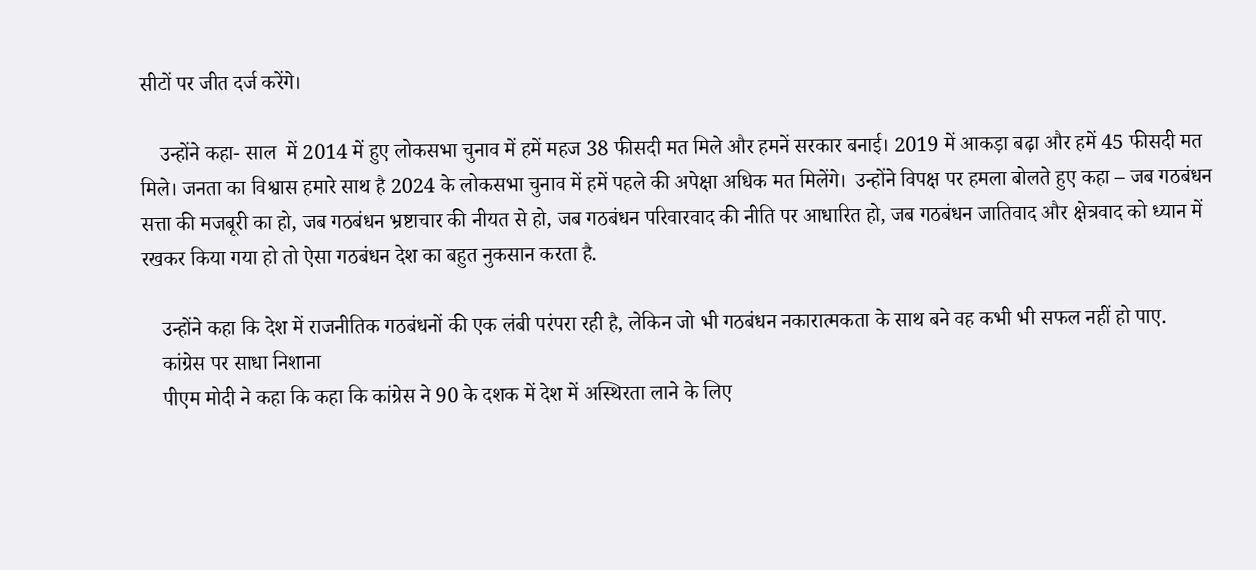सीटों पर जीत दर्ज करेंगे।

    उन्होंने कहा- साल  में 2014 में हुए लोकसभा चुनाव में हमें महज 38 फीसदी मत मिले और हमनें सरकार बनाई। 2019 में आकड़ा बढ़ा और हमें 45 फीसदी मत मिले। जनता का विश्वास हमारे साथ है 2024 के लोकसभा चुनाव में हमें पहले की अपेक्षा अधिक मत मिलेंगे।  उन्होंने विपक्ष पर हमला बोलते हुए कहा – जब गठबंधन सत्ता की मजबूरी का हो, जब गठबंधन भ्रष्टाचार की नीयत से हो, जब गठबंधन परिवारवाद की नीति पर आधारित हो, जब गठबंधन जातिवाद और क्षेत्रवाद को ध्यान में रखकर किया गया हो तो ऐसा गठबंधन देश का बहुत नुकसान करता है.

    उन्होंने कहा कि देश में राजनीतिक गठबंधनों की एक लंबी परंपरा रही है, लेकिन जो भी गठबंधन नकारात्मकता के साथ बने वह कभी भी सफल नहीं हो पाए.
    कांग्रेस पर साधा निशाना
    पीएम मोदी ने कहा कि कहा कि कांग्रेस ने 90 के दशक में देश में अस्थिरता लाने के लिए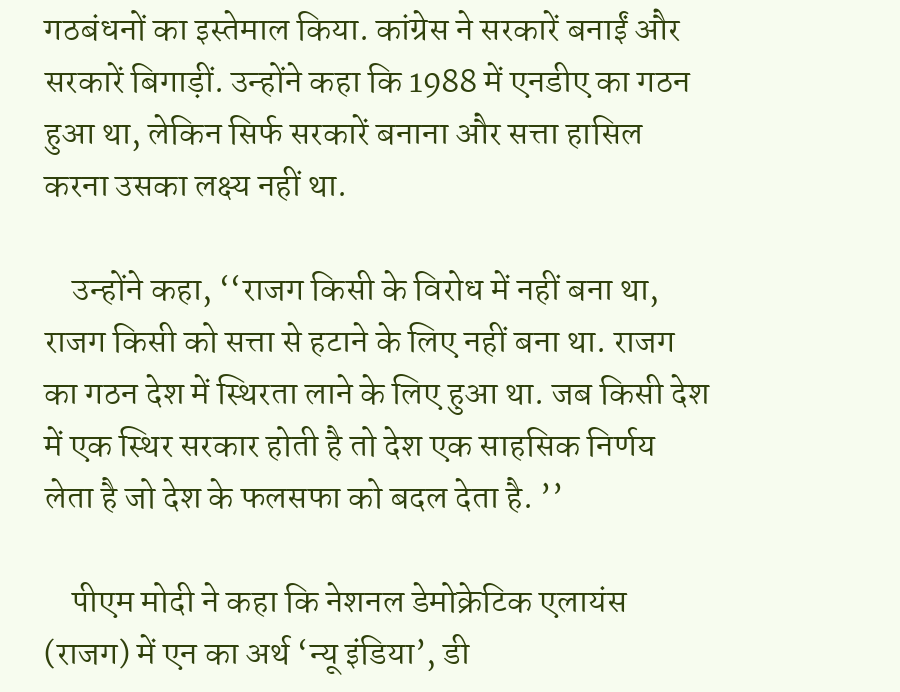गठबंधनों का इस्तेमाल किया. कांग्रेस ने सरकारें बनाईं और सरकारें बिगाड़ीं. उन्होंने कहा कि 1988 में एनडीए का गठन हुआ था, लेकिन सिर्फ सरकारें बनाना और सत्ता हासिल करना उसका लक्ष्य नहीं था.

    उन्होंने कहा, ‘‘राजग किसी के विरोध में नहीं बना था, राजग किसी को सत्ता से हटाने के लिए नहीं बना था. राजग का गठन देश में स्थिरता लाने के लिए हुआ था. जब किसी देश में एक स्थिर सरकार होती है तो देश एक साहसिक निर्णय लेता है जो देश के फलसफा को बदल देता है. ’’

    पीएम मोदी ने कहा कि नेशनल डेमोक्रेटिक एलायंस (राजग) में एन का अर्थ ‘न्यू इंडिया’, डी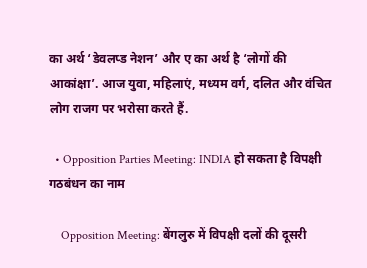का अर्थ ‘डेवलप्ड नेशन’ और ए का अर्थ है ‘लोगों की आकांक्षा’. आज युवा, महिलाएं, मध्यम वर्ग, दलित और वंचित लोग राजग पर भरोसा करते हैं.

  • Opposition Parties Meeting: INDIA हो सकता है विपक्षी गठबंधन का नाम

    Opposition Meeting: बेंगलुरु में विपक्षी दलों की दूसरी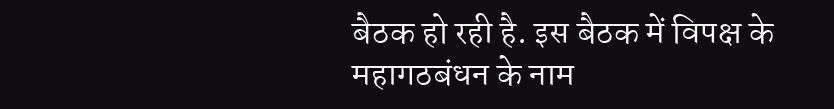बैठक हो रही है. इस बैठक में विपक्ष के महागठबंधन के नाम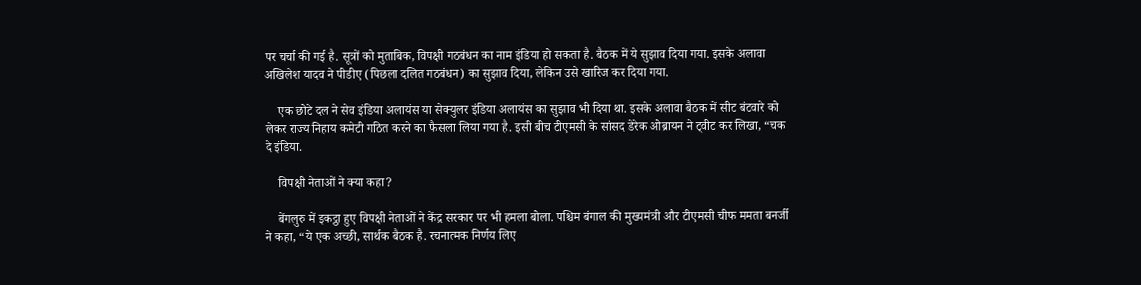पर चर्चा की गई है. सूत्रों को मुताबिक, विपक्षी गठबंधन का नाम इंडिया हो सकता है. बैठक में ये सुझाव दिया गया. इसके अलावा अखिलेश यादव ने पीडीए (पिछला दलित गठबंधन) का सुझाव दिया, लेकिन उसे खारिज कर दिया गया.

    एक छोटे दल ने सेव इंडिया अलायंस या सेक्युलर इंडिया अलायंस का सुझाव भी दिया था. इसके अलावा बैठक में सीट बंटवारे को लेकर राज्य निहाय कमेटी गठित करने का फैसला लिया गया है. इसी बीच टीएमसी के सांसद डेरेक ओब्रायन ने ट्वीट कर लिखा, “चक दे इंडिया.

    विपक्षी नेताओं ने क्या कहा?

    बेंगलुरु में इकट्ठा हुए विपक्षी नेताओं ने केंद्र सरकार पर भी हमला बोला. पश्चिम बंगाल की मुख्यमंत्री और टीएमसी चीफ ममता बनर्जी ने कहा, “ये एक अच्छी, सार्थक बैठक है. रचनात्मक निर्णय लिए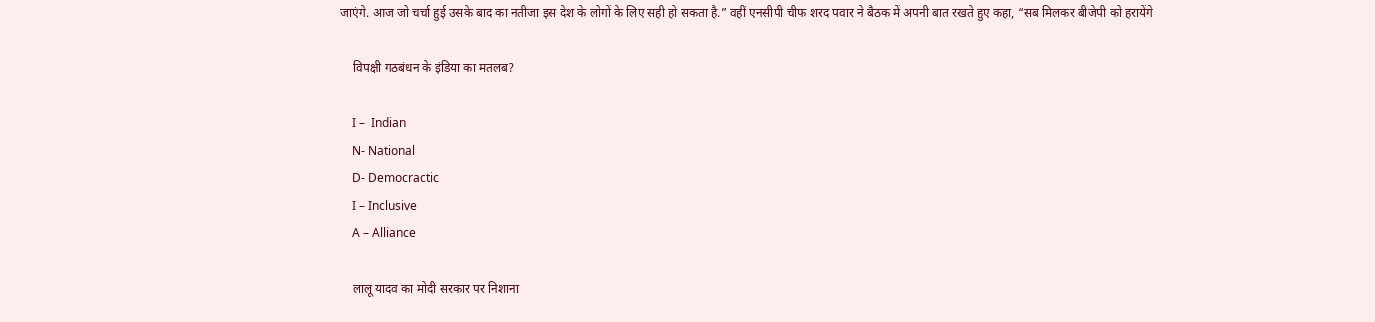जाएंगे. आज जो चर्चा हुई उसके बाद का नतीजा इस देश के लोगों के लिए सही हो सकता है.” वहीं एनसीपी चीफ शरद पवार ने बैठक में अपनी बात रखते हुए कहा, “सब मिलकर बीजेपी को हरायेंगे

    विपक्षी गठबंधन के इंडिया का मतलब?

    I –  Indian
    N- National
    D- Democractic
    I – Inclusive
    A – Alliance

    लालू यादव का मोदी सरकार पर निशाना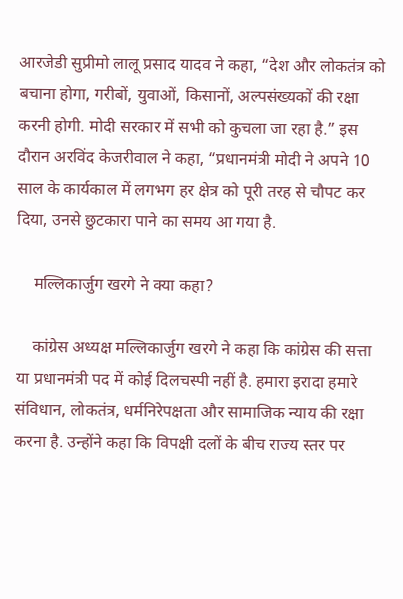आरजेडी सुप्रीमो लालू प्रसाद यादव ने कहा, “देश और लोकतंत्र को बचाना होगा, गरीबों, युवाओं, किसानों, अल्पसंख्यकों की रक्षा करनी होगी. मोदी सरकार में सभी को कुचला जा रहा है.” इस दौरान अरविंद केजरीवाल ने कहा, “प्रधानमंत्री मोदी ने अपने 10 साल के कार्यकाल में लगभग हर क्षेत्र को पूरी तरह से चौपट कर दिया, उनसे छुटकारा पाने का समय आ गया है.

    मल्लिकार्जुग खरगे ने क्या कहा?

    कांग्रेस अध्यक्ष मल्लिकार्जुग खरगे ने कहा कि कांग्रेस की सत्ता या प्रधानमंत्री पद में कोई दिलचस्पी नहीं है. हमारा इरादा हमारे संविधान, लोकतंत्र, धर्मनिरेपक्षता और सामाजिक न्याय की रक्षा करना है. उन्होंने कहा कि विपक्षी दलों के बीच राज्य स्तर पर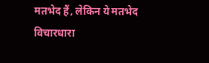मतभेद हैं, लेकिन ये मतभेद विचारधारा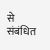से संबंधित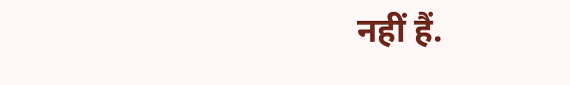नहीं हैं.